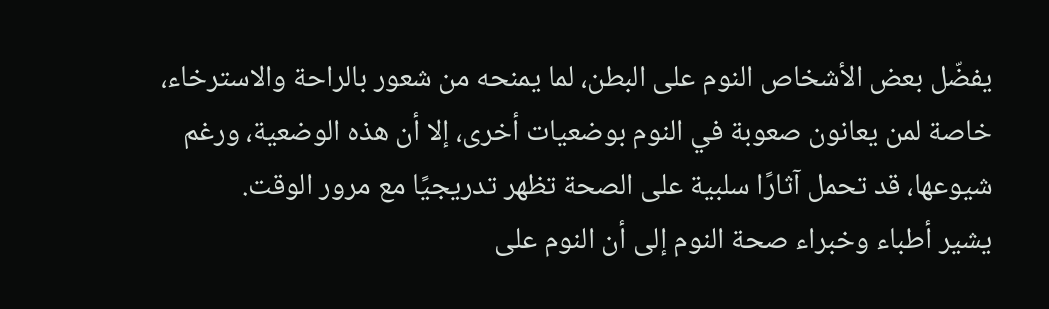يفضّل بعض الأشخاص النوم على البطن، لما يمنحه من شعور بالراحة والاسترخاء، خاصة لمن يعانون صعوبة في النوم بوضعيات أخرى، إلا أن هذه الوضعية، ورغم شيوعها، قد تحمل آثارًا سلبية على الصحة تظهر تدريجيًا مع مرور الوقت.
يشير أطباء وخبراء صحة النوم إلى أن النوم على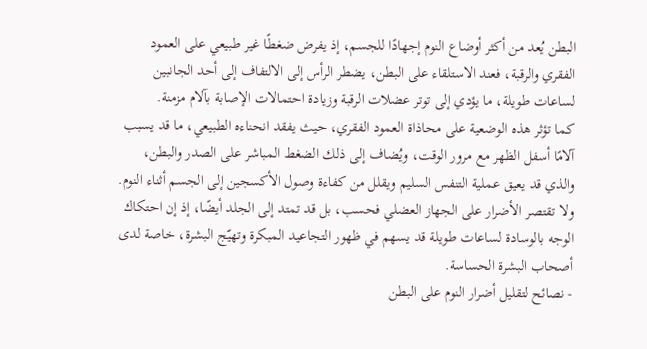البطن يُعد من أكثر أوضاع النوم إجهادًا للجسم، إذ يفرض ضغطًا غير طبيعي على العمود الفقري والرقبة، فعند الاستلقاء على البطن، يضطر الرأس إلى الالتفاف إلى أحد الجانبين لساعات طويلة، ما يؤدي إلى توتر عضلات الرقبة وزيادة احتمالات الإصابة بآلام مزمنة.
كما تؤثر هذه الوضعية على محاذاة العمود الفقري، حيث يفقد انحناءه الطبيعي، ما قد يسبب آلامًا أسفل الظهر مع مرور الوقت، ويُضاف إلى ذلك الضغط المباشر على الصدر والبطن، والذي قد يعيق عملية التنفس السليم ويقلل من كفاءة وصول الأكسجين إلى الجسم أثناء النوم.
ولا تقتصر الأضرار على الجهاز العضلي فحسب، بل قد تمتد إلى الجلد أيضًا، إذ إن احتكاك الوجه بالوسادة لساعات طويلة قد يسهم في ظهور التجاعيد المبكرة وتهيّج البشرة، خاصة لدى أصحاب البشرة الحساسة.
- نصائح لتقليل أضرار النوم على البطن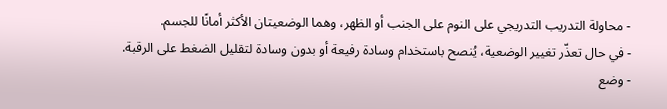- محاولة التدريب التدريجي على النوم على الجنب أو الظهر، وهما الوضعيتان الأكثر أمانًا للجسم.
- في حال تعذّر تغيير الوضعية، يُنصح باستخدام وسادة رفيعة أو بدون وسادة لتقليل الضغط على الرقبة.
- وضع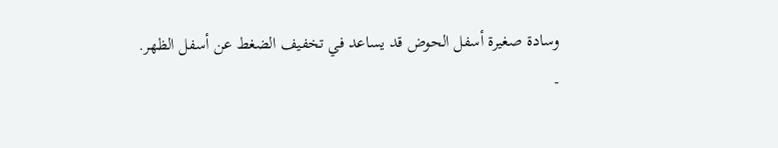وسادة صغيرة أسفل الحوض قد يساعد في تخفيف الضغط عن أسفل الظهر.
-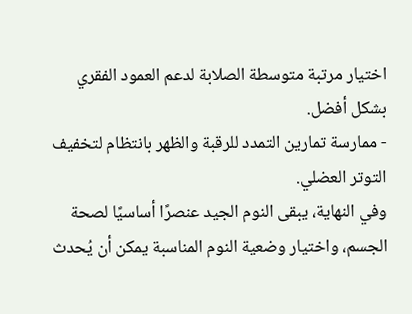اختيار مرتبة متوسطة الصلابة لدعم العمود الفقري بشكل أفضل.
- ممارسة تمارين التمدد للرقبة والظهر بانتظام لتخفيف التوتر العضلي.
وفي النهاية، يبقى النوم الجيد عنصرًا أساسيًا لصحة الجسم، واختيار وضعية النوم المناسبة يمكن أن يُحدث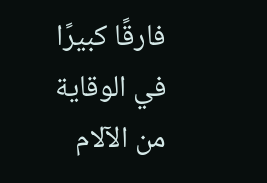فارقًا كبيرًا في الوقاية من الآلام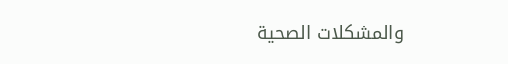والمشكلات الصحية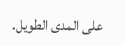على المدى الطويل.